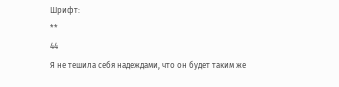Шрифт:
**
44
Я не тешила себя надеждами, что он будет таким же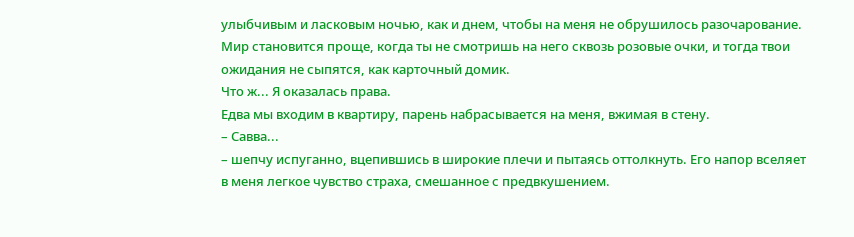улыбчивым и ласковым ночью, как и днем, чтобы на меня не обрушилось разочарование. Мир становится проще, когда ты не смотришь на него сквозь розовые очки, и тогда твои ожидания не сыпятся, как карточный домик.
Что ж... Я оказалась права.
Едва мы входим в квартиру, парень набрасывается на меня, вжимая в стену.
– Савва...
– шепчу испуганно, вцепившись в широкие плечи и пытаясь оттолкнуть. Его напор вселяет в меня легкое чувство страха, смешанное с предвкушением.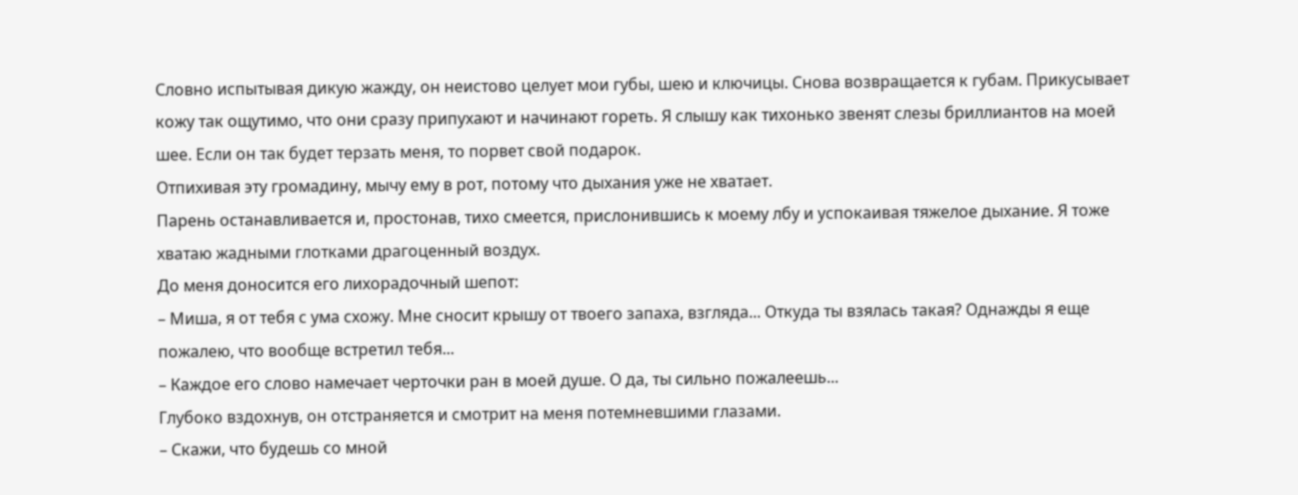Словно испытывая дикую жажду, он неистово целует мои губы, шею и ключицы. Снова возвращается к губам. Прикусывает кожу так ощутимо, что они сразу припухают и начинают гореть. Я слышу как тихонько звенят слезы бриллиантов на моей шее. Если он так будет терзать меня, то порвет свой подарок.
Отпихивая эту громадину, мычу ему в рот, потому что дыхания уже не хватает.
Парень останавливается и, простонав, тихо смеется, прислонившись к моему лбу и успокаивая тяжелое дыхание. Я тоже хватаю жадными глотками драгоценный воздух.
До меня доносится его лихорадочный шепот:
– Миша, я от тебя с ума схожу. Мне сносит крышу от твоего запаха, взгляда... Откуда ты взялась такая? Однажды я еще пожалею, что вообще встретил тебя...
– Каждое его слово намечает черточки ран в моей душе. О да, ты сильно пожалеешь...
Глубоко вздохнув, он отстраняется и смотрит на меня потемневшими глазами.
– Скажи, что будешь со мной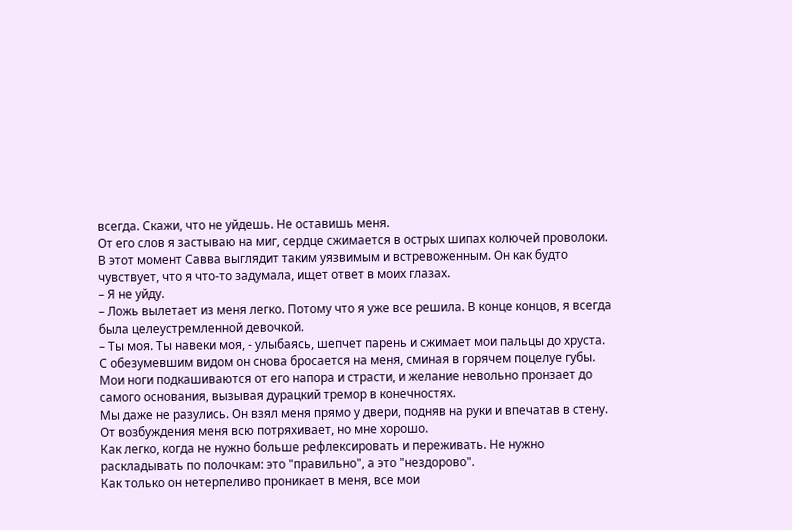всегда. Скажи, что не уйдешь. Не оставишь меня.
От его слов я застываю на миг, сердце сжимается в острых шипах колючей проволоки. В этот момент Савва выглядит таким уязвимым и встревоженным. Он как будто чувствует, что я что-то задумала, ищет ответ в моих глазах.
– Я не уйду.
– Ложь вылетает из меня легко. Потому что я уже все решила. В конце концов, я всегда была целеустремленной девочкой.
– Ты моя. Ты навеки моя, - улыбаясь, шепчет парень и сжимает мои пальцы до хруста.
С обезумевшим видом он снова бросается на меня, сминая в горячем поцелуе губы. Мои ноги подкашиваются от его напора и страсти, и желание невольно пронзает до самого основания, вызывая дурацкий тремор в конечностях.
Мы даже не разулись. Он взял меня прямо у двери, подняв на руки и впечатав в стену.
От возбуждения меня всю потряхивает, но мне хорошо.
Как легко, когда не нужно больше рефлексировать и переживать. Не нужно раскладывать по полочкам: это "правильно", а это "нездорово".
Как только он нетерпеливо проникает в меня, все мои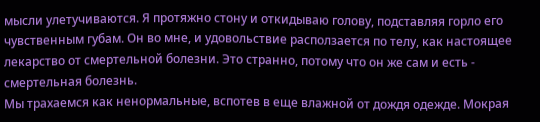мысли улетучиваются. Я протяжно стону и откидываю голову, подставляя горло его чувственным губам. Он во мне, и удовольствие расползается по телу, как настоящее лекарство от смертельной болезни. Это странно, потому что он же сам и есть - смертельная болезнь.
Мы трахаемся как ненормальные, вспотев в еще влажной от дождя одежде. Мокрая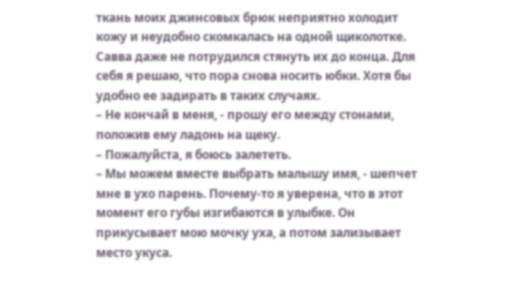ткань моих джинсовых брюк неприятно холодит кожу и неудобно скомкалась на одной щиколотке. Савва даже не потрудился стянуть их до конца. Для себя я решаю, что пора снова носить юбки. Хотя бы удобно ее задирать в таких случаях.
– Не кончай в меня, - прошу его между стонами, положив ему ладонь на щеку.
– Пожалуйста, я боюсь залететь.
– Мы можем вместе выбрать малышу имя, - шепчет мне в ухо парень. Почему-то я уверена, что в этот момент его губы изгибаются в улыбке. Он прикусывает мою мочку уха, а потом зализывает место укуса.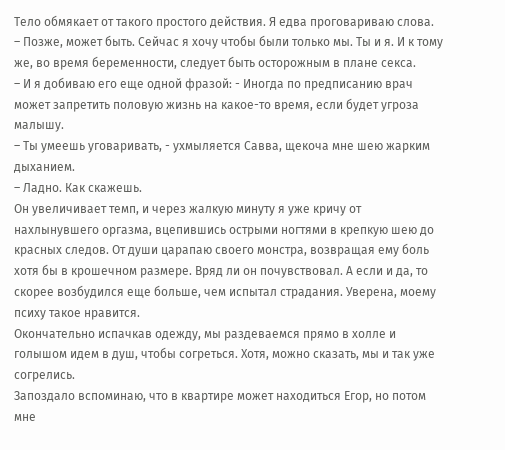Тело обмякает от такого простого действия. Я едва проговариваю слова.
– Позже, может быть. Сейчас я хочу чтобы были только мы. Ты и я. И к тому же, во время беременности, следует быть осторожным в плане секса.
– И я добиваю его еще одной фразой: - Иногда по предписанию врач может запретить половую жизнь на какое-то время, если будет угроза малышу.
– Ты умеешь уговаривать, - ухмыляется Савва, щекоча мне шею жарким дыханием.
– Ладно. Как скажешь.
Он увеличивает темп, и через жалкую минуту я уже кричу от нахлынувшего оргазма, вцепившись острыми ногтями в крепкую шею до красных следов. От души царапаю своего монстра, возвращая ему боль хотя бы в крошечном размере. Вряд ли он почувствовал. А если и да, то скорее возбудился еще больше, чем испытал страдания. Уверена, моему психу такое нравится.
Окончательно испачкав одежду, мы раздеваемся прямо в холле и голышом идем в душ, чтобы согреться. Хотя, можно сказать, мы и так уже согрелись.
Запоздало вспоминаю, что в квартире может находиться Егор, но потом мне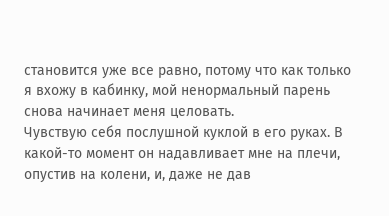становится уже все равно, потому что как только я вхожу в кабинку, мой ненормальный парень снова начинает меня целовать.
Чувствую себя послушной куклой в его руках. В какой-то момент он надавливает мне на плечи, опустив на колени, и, даже не дав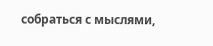собраться с мыслями,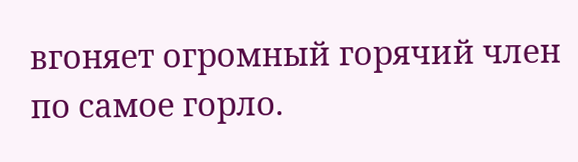вгоняет огромный горячий член по самое горло.